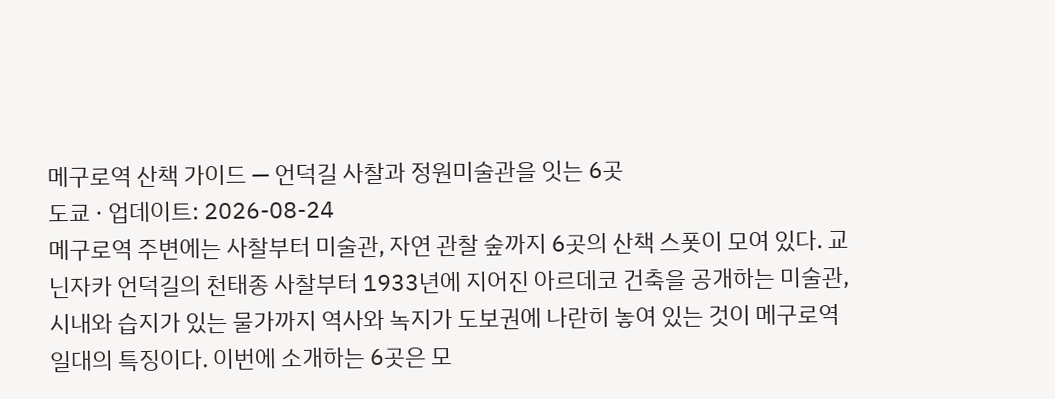메구로역 산책 가이드 — 언덕길 사찰과 정원미술관을 잇는 6곳
도쿄 · 업데이트: 2026-08-24
메구로역 주변에는 사찰부터 미술관, 자연 관찰 숲까지 6곳의 산책 스폿이 모여 있다. 교닌자카 언덕길의 천태종 사찰부터 1933년에 지어진 아르데코 건축을 공개하는 미술관, 시내와 습지가 있는 물가까지 역사와 녹지가 도보권에 나란히 놓여 있는 것이 메구로역 일대의 특징이다. 이번에 소개하는 6곳은 모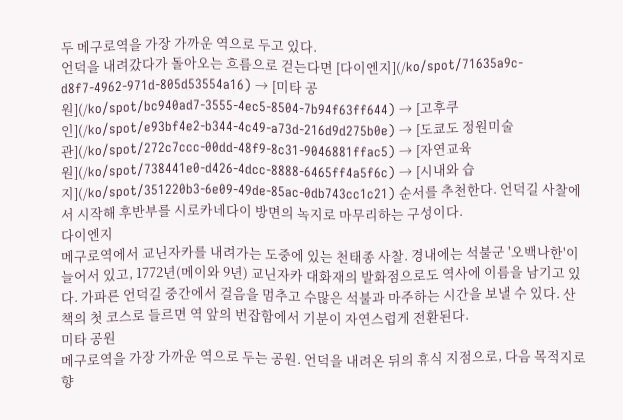두 메구로역을 가장 가까운 역으로 두고 있다.
언덕을 내려갔다가 돌아오는 흐름으로 걷는다면 [다이엔지](/ko/spot/71635a9c-d8f7-4962-971d-805d53554a16) → [미타 공원](/ko/spot/bc940ad7-3555-4ec5-8504-7b94f63ff644) → [고후쿠인](/ko/spot/e93bf4e2-b344-4c49-a73d-216d9d275b0e) → [도쿄도 정원미술관](/ko/spot/272c7ccc-00dd-48f9-8c31-9046881ffac5) → [자연교육원](/ko/spot/738441e0-d426-4dcc-8888-6465ff4a5f6c) → [시내와 습지](/ko/spot/351220b3-6e09-49de-85ac-0db743cc1c21) 순서를 추천한다. 언덕길 사찰에서 시작해 후반부를 시로카네다이 방면의 녹지로 마무리하는 구성이다.
다이엔지
메구로역에서 교닌자카를 내려가는 도중에 있는 천태종 사찰. 경내에는 석불군 '오백나한'이 늘어서 있고, 1772년(메이와 9년) 교닌자카 대화재의 발화점으로도 역사에 이름을 남기고 있다. 가파른 언덕길 중간에서 걸음을 멈추고 수많은 석불과 마주하는 시간을 보낼 수 있다. 산책의 첫 코스로 들르면 역 앞의 번잡함에서 기분이 자연스럽게 전환된다.
미타 공원
메구로역을 가장 가까운 역으로 두는 공원. 언덕을 내려온 뒤의 휴식 지점으로, 다음 목적지로 향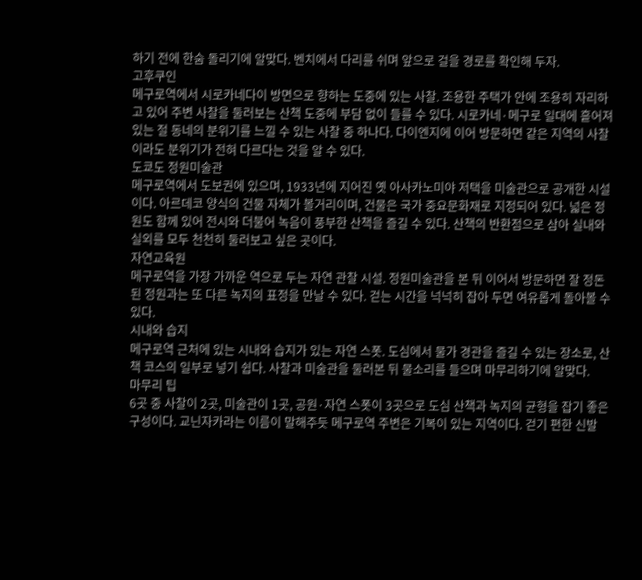하기 전에 한숨 돌리기에 알맞다. 벤치에서 다리를 쉬며 앞으로 걸을 경로를 확인해 두자.
고후쿠인
메구로역에서 시로카네다이 방면으로 향하는 도중에 있는 사찰. 조용한 주택가 안에 조용히 자리하고 있어 주변 사찰을 둘러보는 산책 도중에 부담 없이 들를 수 있다. 시로카네·메구로 일대에 흩어져 있는 절 동네의 분위기를 느낄 수 있는 사찰 중 하나다. 다이엔지에 이어 방문하면 같은 지역의 사찰이라도 분위기가 전혀 다르다는 것을 알 수 있다.
도쿄도 정원미술관
메구로역에서 도보권에 있으며, 1933년에 지어진 옛 아사카노미야 저택을 미술관으로 공개한 시설이다. 아르데코 양식의 건물 자체가 볼거리이며, 건물은 국가 중요문화재로 지정되어 있다. 넓은 정원도 함께 있어 전시와 더불어 녹음이 풍부한 산책을 즐길 수 있다. 산책의 반환점으로 삼아 실내와 실외를 모두 천천히 둘러보고 싶은 곳이다.
자연교육원
메구로역을 가장 가까운 역으로 두는 자연 관찰 시설. 정원미술관을 본 뒤 이어서 방문하면 잘 정돈된 정원과는 또 다른 녹지의 표정을 만날 수 있다. 걷는 시간을 넉넉히 잡아 두면 여유롭게 돌아볼 수 있다.
시내와 습지
메구로역 근처에 있는 시내와 습지가 있는 자연 스폿. 도심에서 물가 경관을 즐길 수 있는 장소로, 산책 코스의 일부로 넣기 쉽다. 사찰과 미술관을 둘러본 뒤 물소리를 들으며 마무리하기에 알맞다.
마무리 팁
6곳 중 사찰이 2곳, 미술관이 1곳, 공원·자연 스폿이 3곳으로 도심 산책과 녹지의 균형을 잡기 좋은 구성이다. 교닌자카라는 이름이 말해주듯 메구로역 주변은 기복이 있는 지역이다. 걷기 편한 신발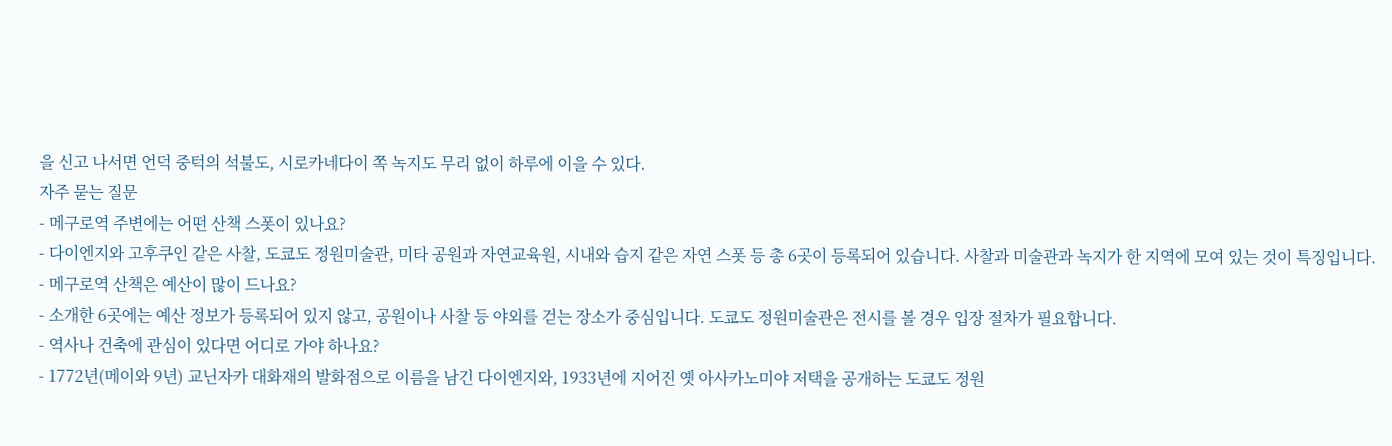을 신고 나서면 언덕 중턱의 석불도, 시로카네다이 쪽 녹지도 무리 없이 하루에 이을 수 있다.
자주 묻는 질문
- 메구로역 주변에는 어떤 산책 스폿이 있나요?
- 다이엔지와 고후쿠인 같은 사찰, 도쿄도 정원미술관, 미타 공원과 자연교육원, 시내와 습지 같은 자연 스폿 등 총 6곳이 등록되어 있습니다. 사찰과 미술관과 녹지가 한 지역에 모여 있는 것이 특징입니다.
- 메구로역 산책은 예산이 많이 드나요?
- 소개한 6곳에는 예산 정보가 등록되어 있지 않고, 공원이나 사찰 등 야외를 걷는 장소가 중심입니다. 도쿄도 정원미술관은 전시를 볼 경우 입장 절차가 필요합니다.
- 역사나 건축에 관심이 있다면 어디로 가야 하나요?
- 1772년(메이와 9년) 교닌자카 대화재의 발화점으로 이름을 남긴 다이엔지와, 1933년에 지어진 옛 아사카노미야 저택을 공개하는 도쿄도 정원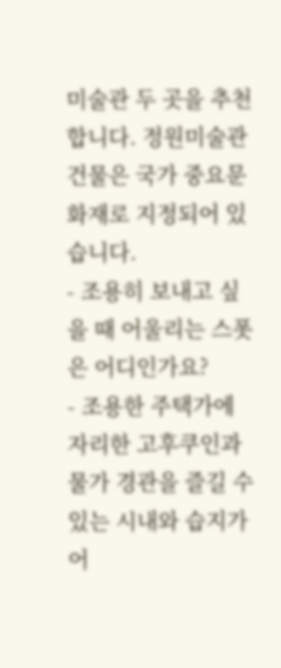미술관 두 곳을 추천합니다. 정원미술관 건물은 국가 중요문화재로 지정되어 있습니다.
- 조용히 보내고 싶을 때 어울리는 스폿은 어디인가요?
- 조용한 주택가에 자리한 고후쿠인과 물가 경관을 즐길 수 있는 시내와 습지가 어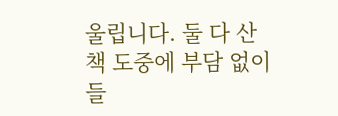울립니다. 둘 다 산책 도중에 부담 없이 들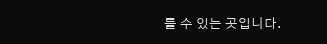를 수 있는 곳입니다.